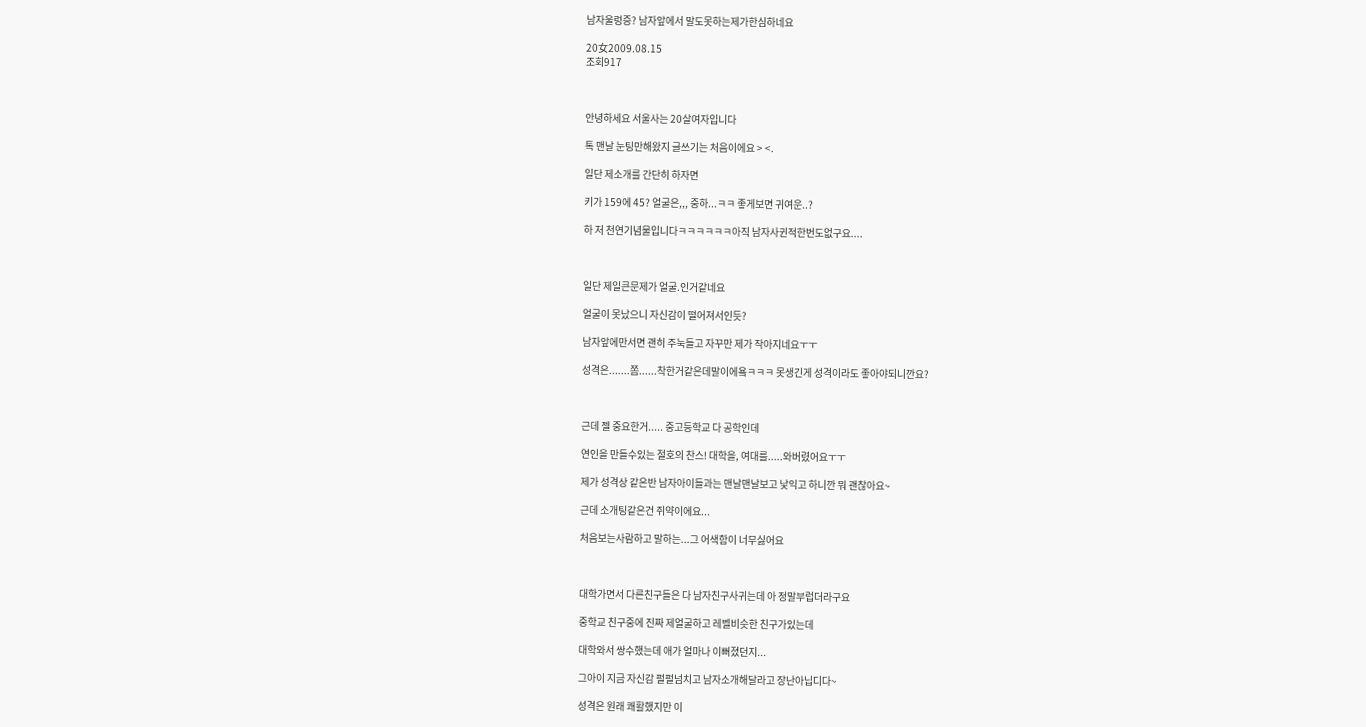남자울렁증? 남자앞에서 말도못하는제가한심하네요

20女2009.08.15
조회917



안녕하세요 서울사는 20살여자입니다

톡 맨날 눈팅만해왔지 글쓰기는 처음이에요 > <.

일단 제소개를 간단히 하자면

키가 159에 45? 얼굴은,,, 중하...ㅋㅋ 좋게보면 귀여운..?

하 저 천연기념물입니다ㅋㅋㅋㅋㅋㅋ아직 남자사귄적한번도없구요....



일단 제일큰문제가 얼굴.인거같네요

얼굴이 못났으니 자신감이 떨어져서인듯?

남자앞에만서면 괜히 주눅들고 자꾸만 제가 작아지네요ㅜㅜ

성격은.......쫌......착한거같은데말이에욬ㅋㅋㅋ 못생긴게 성격이라도 좋아야되니깐요?



근데 젤 중요한거..... 중고등학교 다 공학인데

연인을 만들수있는 절호의 찬스! 대학을, 여대를.....와버렸어요ㅜㅜ

제가 성격상 같은반 남자아이들과는 맨날맨날보고 낯익고 하니깐 뭐 괜찮아요~

근데 소개팅같은건 쥐약이에요...

처음보는사람하고 말하는...그 어색함이 너무싫어요



대학가면서 다른친구들은 다 남자친구사귀는데 아 정말부럽더라구요

중학교 친구중에 진짜 제얼굴하고 레벨비슷한 친구가있는데

대학와서 쌍수했는데 애가 얼마나 이뻐졌던지...

그아이 지금 자신감 펄펄넘치고 남자소개해달라고 장난아닙디다~

성격은 원래 쾌활했지만 이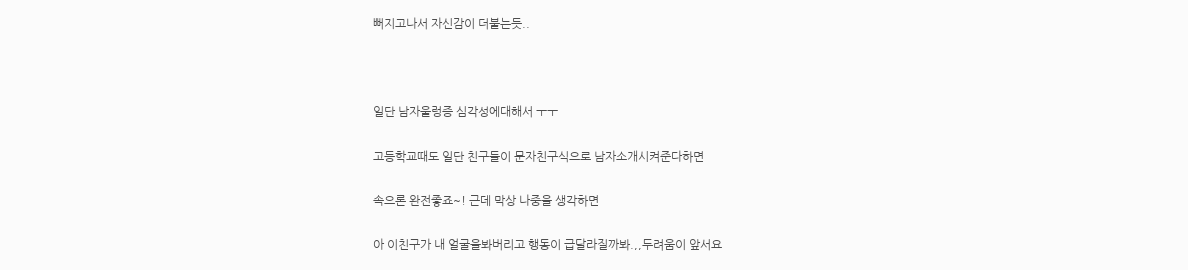뻐지고나서 자신감이 더붙는듯..



일단 남자울렁증 심각성에대해서 ㅜㅜ

고등학교때도 일단 친구들이 문자친구식으로 남자소개시켜준다하면

속으론 완전좋죠~! 근데 막상 나중을 생각하면

아 이친구가 내 얼굴을봐버리고 행동이 급달라질까봐.,,두려움이 앞서요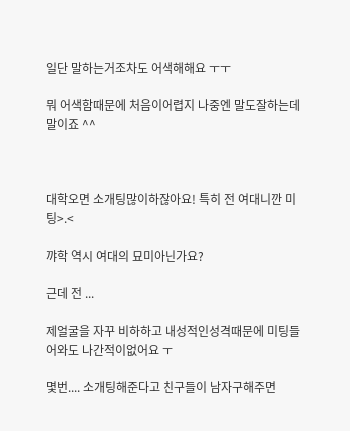일단 말하는거조차도 어색해해요 ㅜㅜ

뭐 어색함때문에 처음이어렵지 나중엔 말도잘하는데말이죠 ^^



대학오면 소개팅많이하잖아요! 특히 전 여대니깐 미팅>.<

꺄학 역시 여대의 묘미아닌가요?

근데 전 ...

제얼굴을 자꾸 비하하고 내성적인성격때문에 미팅들어와도 나간적이없어요 ㅜ

몇번.... 소개팅해준다고 친구들이 남자구해주면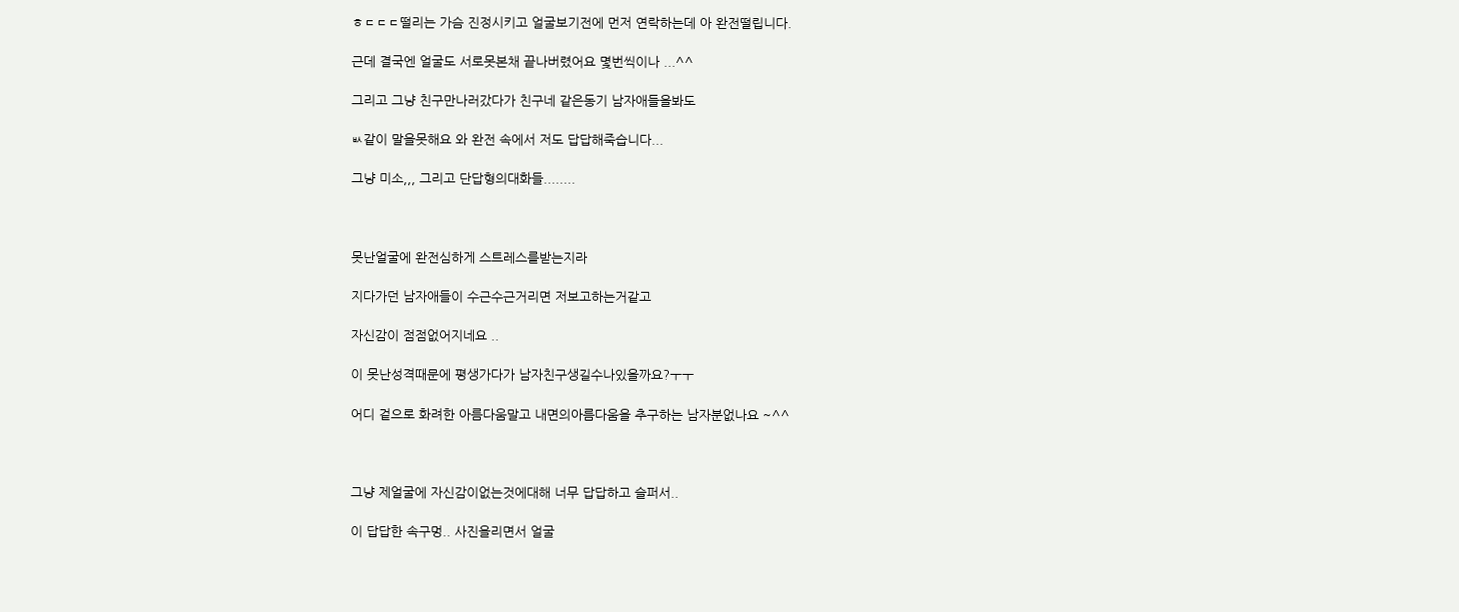ㅎㄷㄷㄷ떨리는 가슴 진정시키고 얼굴보기전에 먼저 연락하는데 아 완전떨립니다.

근데 결국엔 얼굴도 서로못본채 끝나버렸어요 몇번씩이나 ...^^

그리고 그냥 친구만나러갔다가 친구네 같은동기 남자애들을봐도

ㅄ같이 말을못해요 와 완전 속에서 저도 답답해죽습니다...

그냥 미소,,, 그리고 단답형의대화들........



못난얼굴에 완전심하게 스트레스를받는지라

지다가던 남자애들이 수근수근거리면 저보고하는거같고

자신감이 점점없어지네요 ..

이 못난성격때문에 평생가다가 남자친구생길수나있을까요?ㅜㅜ

어디 겉으로 화려한 아름다움말고 내면의아름다움을 추구하는 남자분없나요 ~^^



그냥 제얼굴에 자신감이없는것에대해 너무 답답하고 슬퍼서..

이 답답한 속구멍.. 사진올리면서 얼굴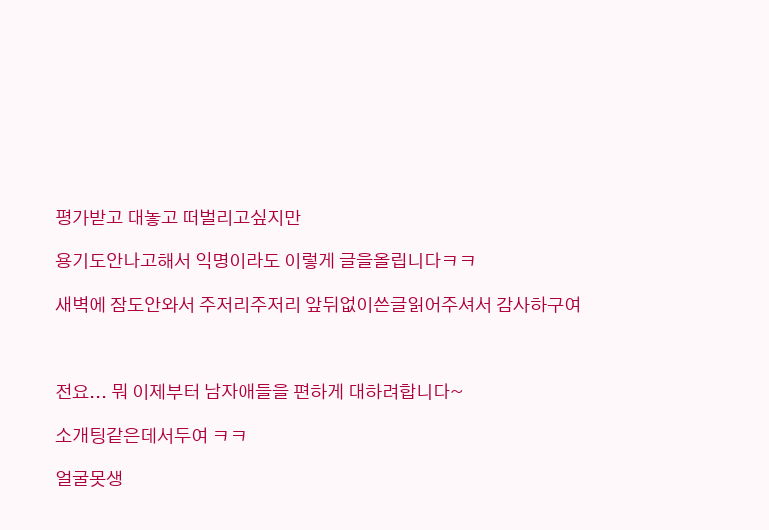평가받고 대놓고 떠벌리고싶지만

용기도안나고해서 익명이라도 이렇게 글을올립니다ㅋㅋ

새벽에 잠도안와서 주저리주저리 앞뒤없이쓴글읽어주셔서 감사하구여



전요... 뭐 이제부터 남자애들을 편하게 대하려합니다~

소개팅같은데서두여 ㅋㅋ

얼굴못생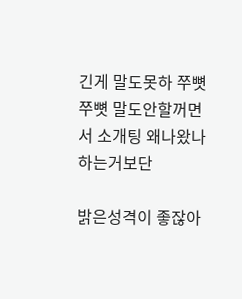긴게 말도못하 쭈뼛쭈뼛 말도안할꺼면서 소개팅 왜나왔나 하는거보단

밝은성격이 좋잖아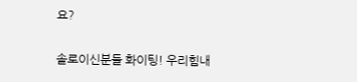요?

솔로이신분들 화이팅! 우리힘내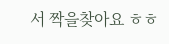서 짝을찾아요 ㅎㅎ